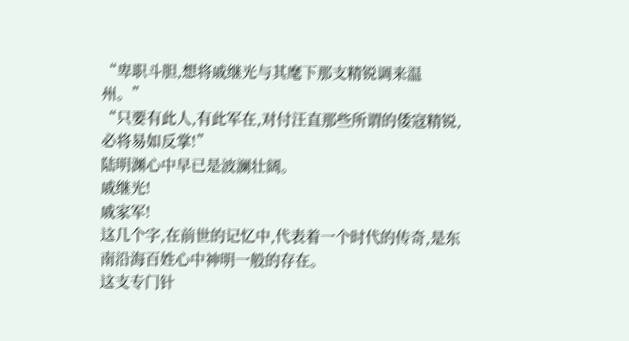“卑职斗胆,想将戚继光与其麾下那支精锐调来温州。”
“只要有此人,有此军在,对付汪直那些所谓的倭寇精锐,必将易如反掌!”
陆明渊心中早已是波澜壮阔。
戚继光!
戚家军!
这几个字,在前世的记忆中,代表着一个时代的传奇,是东南沿海百姓心中神明一般的存在。
这支专门针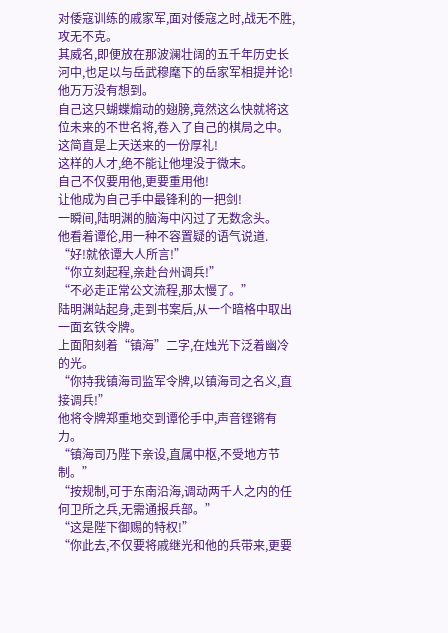对倭寇训练的戚家军,面对倭寇之时,战无不胜,攻无不克。
其威名,即便放在那波澜壮阔的五千年历史长河中,也足以与岳武穆麾下的岳家军相提并论!
他万万没有想到。
自己这只蝴蝶煽动的翅膀,竟然这么快就将这位未来的不世名将,卷入了自己的棋局之中。
这简直是上天送来的一份厚礼!
这样的人才,绝不能让他埋没于微末。
自己不仅要用他,更要重用他!
让他成为自己手中最锋利的一把剑!
一瞬间,陆明渊的脑海中闪过了无数念头。
他看着谭伦,用一种不容置疑的语气说道.
“好!就依谭大人所言!”
“你立刻起程,亲赴台州调兵!”
“不必走正常公文流程,那太慢了。”
陆明渊站起身,走到书案后,从一个暗格中取出一面玄铁令牌。
上面阳刻着“镇海”二字,在烛光下泛着幽冷的光。
“你持我镇海司监军令牌,以镇海司之名义,直接调兵!”
他将令牌郑重地交到谭伦手中,声音铿锵有力。
“镇海司乃陛下亲设,直属中枢,不受地方节制。”
“按规制,可于东南沿海,调动两千人之内的任何卫所之兵,无需通报兵部。”
“这是陛下御赐的特权!”
“你此去,不仅要将戚继光和他的兵带来,更要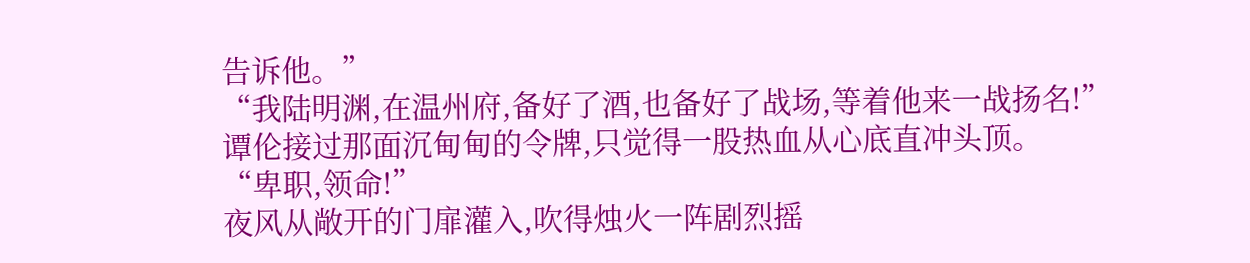告诉他。”
“我陆明渊,在温州府,备好了酒,也备好了战场,等着他来一战扬名!”
谭伦接过那面沉甸甸的令牌,只觉得一股热血从心底直冲头顶。
“卑职,领命!”
夜风从敞开的门扉灌入,吹得烛火一阵剧烈摇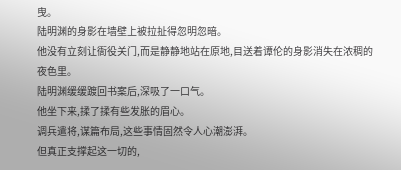曳。
陆明渊的身影在墙壁上被拉扯得忽明忽暗。
他没有立刻让衙役关门,而是静静地站在原地,目送着谭伦的身影消失在浓稠的夜色里。
陆明渊缓缓踱回书案后,深吸了一口气。
他坐下来,揉了揉有些发胀的眉心。
调兵遣将,谋篇布局,这些事情固然令人心潮澎湃。
但真正支撑起这一切的,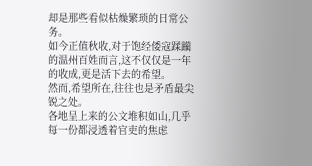却是那些看似枯燥繁琐的日常公务。
如今正值秋收,对于饱经倭寇蹂躏的温州百姓而言,这不仅仅是一年的收成,更是活下去的希望。
然而,希望所在,往往也是矛盾最尖锐之处。
各地呈上来的公文堆积如山,几乎每一份都浸透着官吏的焦虑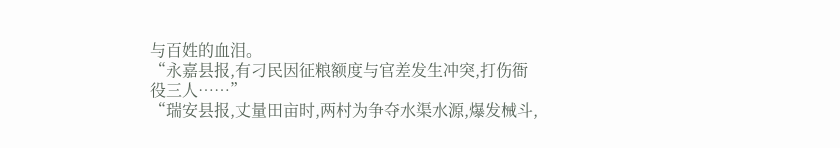与百姓的血泪。
“永嘉县报,有刁民因征粮额度与官差发生冲突,打伤衙役三人……”
“瑞安县报,丈量田亩时,两村为争夺水渠水源,爆发械斗,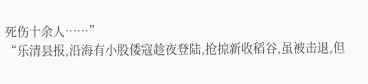死伤十余人……”
“乐清县报,沿海有小股倭寇趁夜登陆,抢掠新收稻谷,虽被击退,但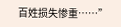百姓损失惨重……”